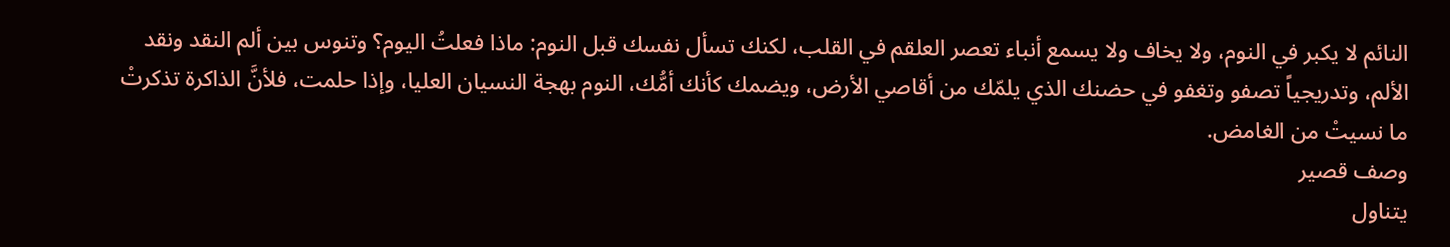النائم لا يكبر في النوم، ولا يخاف ولا يسمع أنباء تعصر العلقم في القلب، لكنك تسأل نفسك قبل النوم: ماذا فعلتُ اليوم؟ وتنوس بين ألم النقد ونقد الألم، وتدريجياً تصفو وتغفو في حضنك الذي يلمّك من أقاصي الأرض، ويضمك كأنك أمُّك، النوم بهجة النسيان العليا، وإذا حلمت، فلأنَّ الذاكرة تذكرتْ ما نسيتْ من الغامض.
وصف قصير
يتناول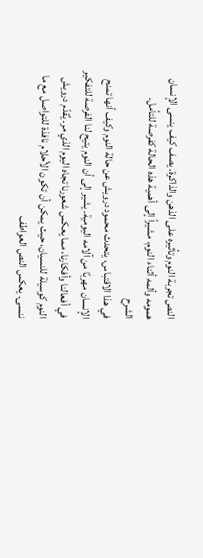النص تجربة النوم وتأثيره على الذهن والذاكرة. يصف كيف ينسى الإنسان همومه وألمه أثناء النوم، مشيراً إلى أهمية هذه الحالة كفرصة للتأمل.
الشرح
في هذا الاقتباس، يتحدث محمود درويش عن حالة النوم وكيف أنها تمنح الإنسان مهربًا من آلامه اليومية. يشير إلى أن النوم يتيح لنا الفرصة للتفكير في أفعالنا وأفكارنا، مما يعكس شعورنا تجاه اليوم الذي مر. يُقدّم درويش النوم كوسيلة للنسيان، حيث يمكن أن تكون الأحلام نافذة للتواصل مع ما ننسى. يعكس النص العواطف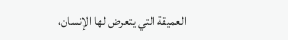العميقة التي يتعرض لها الإنسان،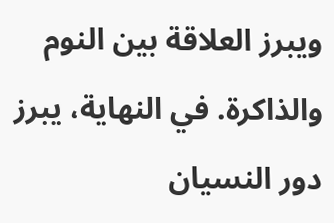ويبرز العلاقة بين النوم والذاكرة. في النهاية، يبرز دور النسيان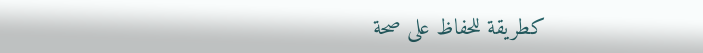كطريقة للحفاظ على صحة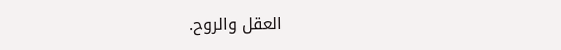العقل والروح.